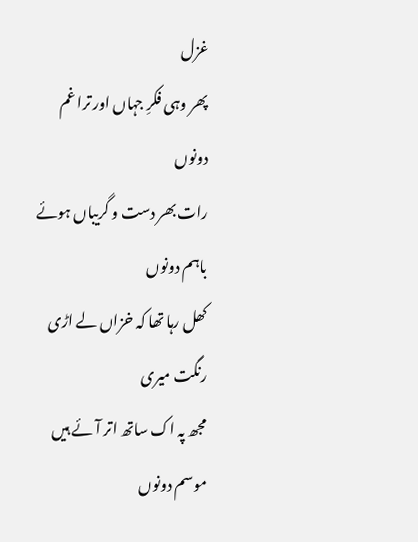غزل
پھر وہی فکرِ جہاں اور ترا غم دونوں
رات بھر دست و گریباں ہوئے باہم دونوں
کھل رہا تھا کہ خزاں لے اڑی رنگت میری
مجھ پہ اک ساتھ اتر آئے ہیں موسم دونوں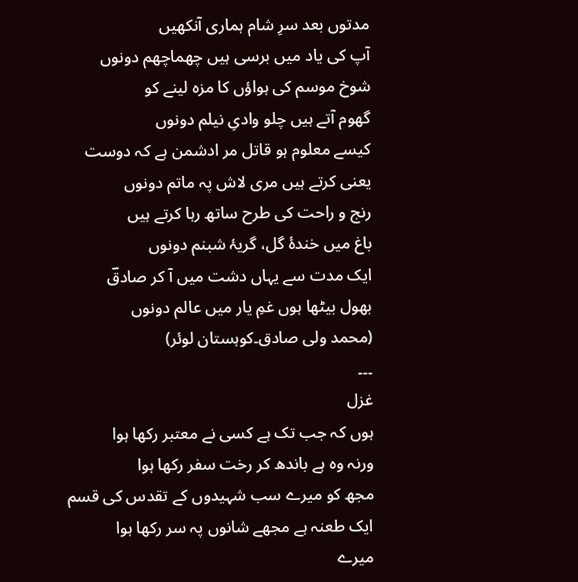مدتوں بعد سرِ شام ہماری آنکھیں
آپ کی یاد میں برسی ہیں چھماچھم دونوں
شوخ موسم کی ہواؤں کا مزہ لینے کو
گھوم آتے ہیں چلو وادیِ نیلم دونوں
کیسے معلوم ہو قاتل مر ادشمن ہے کہ دوست
یعنی کرتے ہیں مری لاش پہ ماتم دونوں
رنج و راحت کی طرح ساتھ رہا کرتے ہیں
باغ میں خندۂ گل، گریۂ شبنم دونوں
ایک مدت سے یہاں دشت میں آ کر صادقؔ
بھول بیٹھا ہوں غمِ یار میں عالم دونوں
(محمد ولی صادق۔کوہستان لوئر)
۔۔۔
غزل
ہوں کہ جب تک ہے کسی نے معتبر رکھا ہوا
ورنہ وہ ہے باندھ کر رخت سفر رکھا ہوا
مجھ کو میرے سب شہیدوں کے تقدس کی قسم
ایک طعنہ ہے مجھے شانوں پہ سر رکھا ہوا
میرے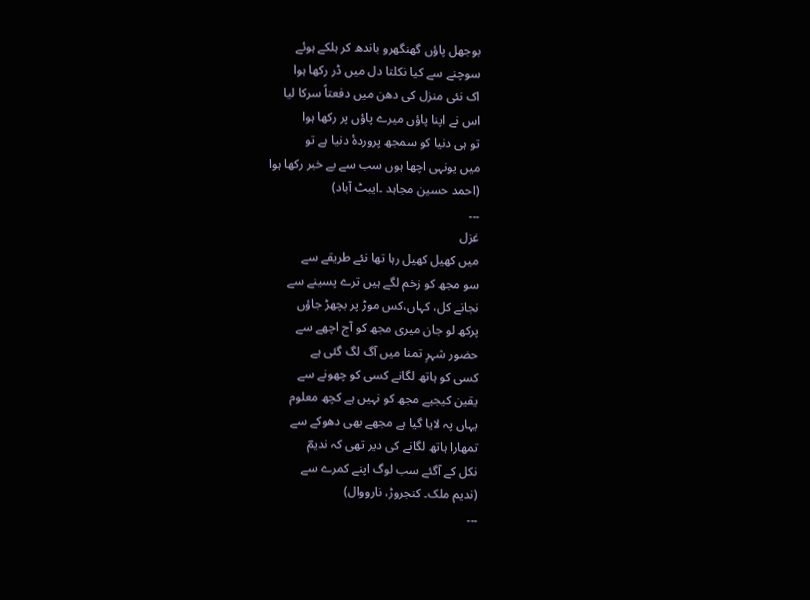بوجھل پاؤں گھنگھرو باندھ کر ہلکے ہوئے
سوچنے سے کیا نکلتا دل میں ڈر رکھا ہوا
اک نئی منزل کی دھن میں دفعتاً سرکا لیا
اس نے اپنا پاؤں میرے پاؤں پر رکھا ہوا
تو ہی دنیا کو سمجھ پروردۂ دنیا ہے تو
میں یونہی اچھا ہوں سب سے بے خبر رکھا ہوا
(احمد حسین مجاہد ۔ایبٹ آباد)
۔۔۔
غزل
میں کھیل کھیل رہا تھا نئے طریقے سے
سو مجھ کو زخم لگے ہیں ترے پسینے سے
نجانے کل، کہاں،کس موڑ پر بچھڑ جاؤں
پرکھ لو جان میری مجھ کو آج اچھے سے
حضور شہرِ تمنا میں آگ لگ گئی ہے
کسی کو ہاتھ لگانے کسی کو چھونے سے
یقین کیجیے مجھ کو نہیں ہے کچھ معلوم
یہاں پہ لایا گیا ہے مجھے بھی دھوکے سے
تمھارا ہاتھ لگانے کی دیر تھی کہ ندیمؔ
نکل کے آگئے سب لوگ اپنے کمرے سے
(ندیم ملک۔ کنجروڑ، نارووال)
۔۔۔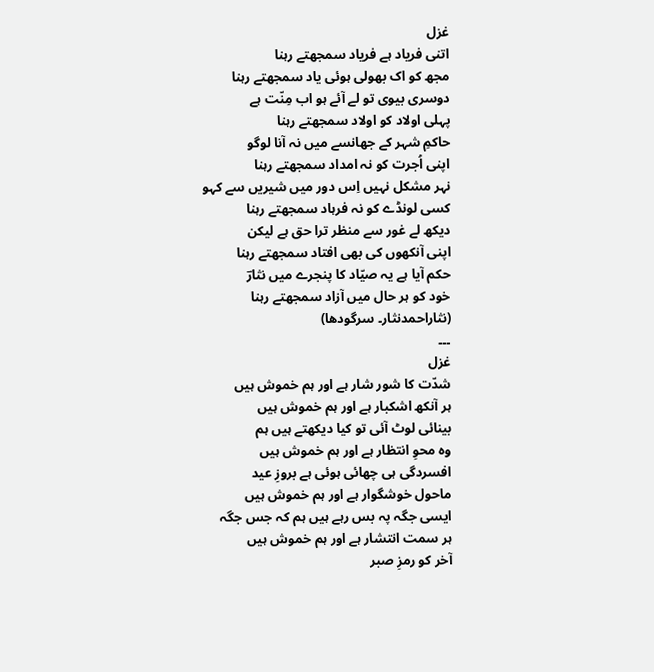غزل
اتنی فریاد ہے فریاد سمجھتے رہنا
مجھ کو اک بھولی ہوئی یاد سمجھتے رہنا
دوسری بیوی تو لے آئے ہو اب مِنّت ہے
پہلی اولاد کو اولاد سمجھتے رہنا
حاکمِ شہر کے جھانسے میں نہ آنا لوگو
اپنی اُجرت کو نہ امداد سمجھتے رہنا
نہر مشکل نہیں اِس دور میں شیریں سے کہو
کسی لونڈے کو نہ فرہاد سمجھتے رہنا
دیکھ لے غور سے منظر ترا حق ہے لیکن
اپنی آنکھوں کی بھی افتاد سمجھتے رہنا
حکم آیا ہے یہ صیّاد کا پنجرے میں نثارؔ
خود کو ہر حال میں آزاد سمجھتے رہنا
(نثاراحمدنثار۔ سرگودھا)
۔۔۔
غزل
شدّت کا شور شار ہے اور ہم خموش ہیں
ہر آنکھ اشکبار ہے اور ہم خموش ہیں
بینائی لوٹ آئی تو کیا دیکھتے ہیں ہم
وہ محوِ انتظار ہے اور ہم خموش ہیں
افسردگی ہی چھائی ہوئی ہے بروزِ عید
ماحول خوشگوار ہے اور ہم خموش ہیں
ایسی جگہ پہ بس رہے ہیں ہم کہ جس جگہ
ہر سمت انتشار ہے اور ہم خموش ہیں
آخر کو رمزِ صبر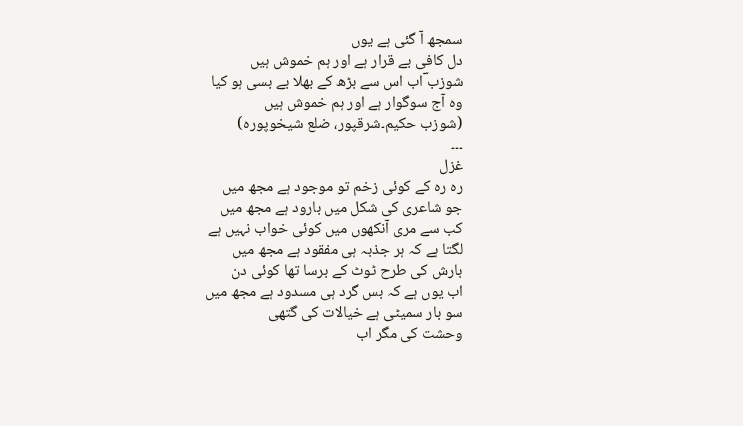سمجھ آ گئی ہے یوں
دل کافی بے قرار ہے اور ہم خموش ہیں
شوزب ؔاب اس سے بڑھ کے بھلا بے بسی ہو کیا
وہ آج سوگوار ہے اور ہم خموش ہیں
(شوزب حکیم۔شرقپور، ضلع شیخوپورہ)
۔۔۔
غزل
رہ رہ کے کوئی زخم تو موجود ہے مجھ میں
جو شاعری کی شکل میں بارود ہے مجھ میں
کب سے مری آنکھوں میں کوئی خواب نہیں ہے
لگتا ہے کہ ہر جذبہ ہی مفقود ہے مجھ میں
بارش کی طرح ٹوٹ کے برسا تھا کوئی دن
اب یوں ہے کہ بس گرد ہی مسدود ہے مجھ میں
سو بار سمیٹی ہے خیالات کی گتھی
وحشت کی مگر اب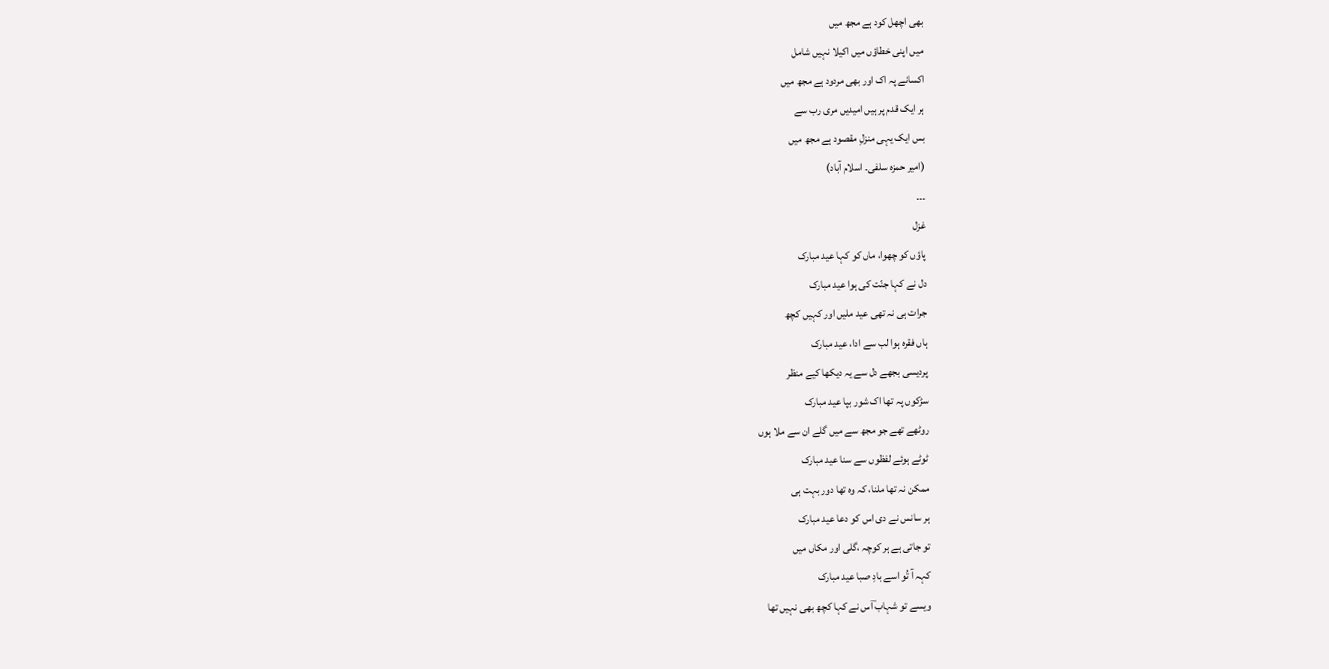بھی اچھل کود ہے مجھ میں
میں اپنی خطاؤں میں اکیلا نہیں شامل
اکسانے پہ اک اور بھی مردود ہے مجھ میں
ہر ایک قدم پر ہیں امیدیں مری رب سے
بس ایک یہی منزلِ مقصود ہے مجھ میں
(امیر حمزہ سلفی۔ اسلام آباد)
۔۔۔
غزل
پاؤں کو چھوا، ماں کو کہا عید مبارک
دل نے کہا جنّت کی ہوا عید مبارک
جرات ہی نہ تھی عید ملیں اور کہیں کچھ
ہاں فقرہ ہوا لب سے ادا، عید مبارک
پردیسی بجھے دل سے یہ دیکھا کیے منظر
سڑکوں پہ تھا اک شور بپا عید مبارک
روٹھے تھے جو مجھ سے میں گلے ان سے ملا ہوں
ٹوٹے ہوئے لفظوں سے سنا عید مبارک
ممکن نہ تھا ملنا، کہ وہ تھا دور بہت ہی
ہر سانس نے دی اس کو دعا عید مبارک
تو جاتی ہے ہر کوچہ ،گلی اور مکاں میں
کہہ آ تُو اسے بادِ صبا عید مبارک
ویسے تو شہاب ؔاس نے کہا کچھ بھی نہیں تھا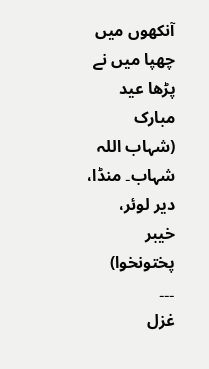آنکھوں میں چھپا میں نے پڑھا عید مبارک
(شہاب اللہ شہاب۔ منڈا، دیر لوئر، خیبر پختونخوا)
۔۔۔
غزل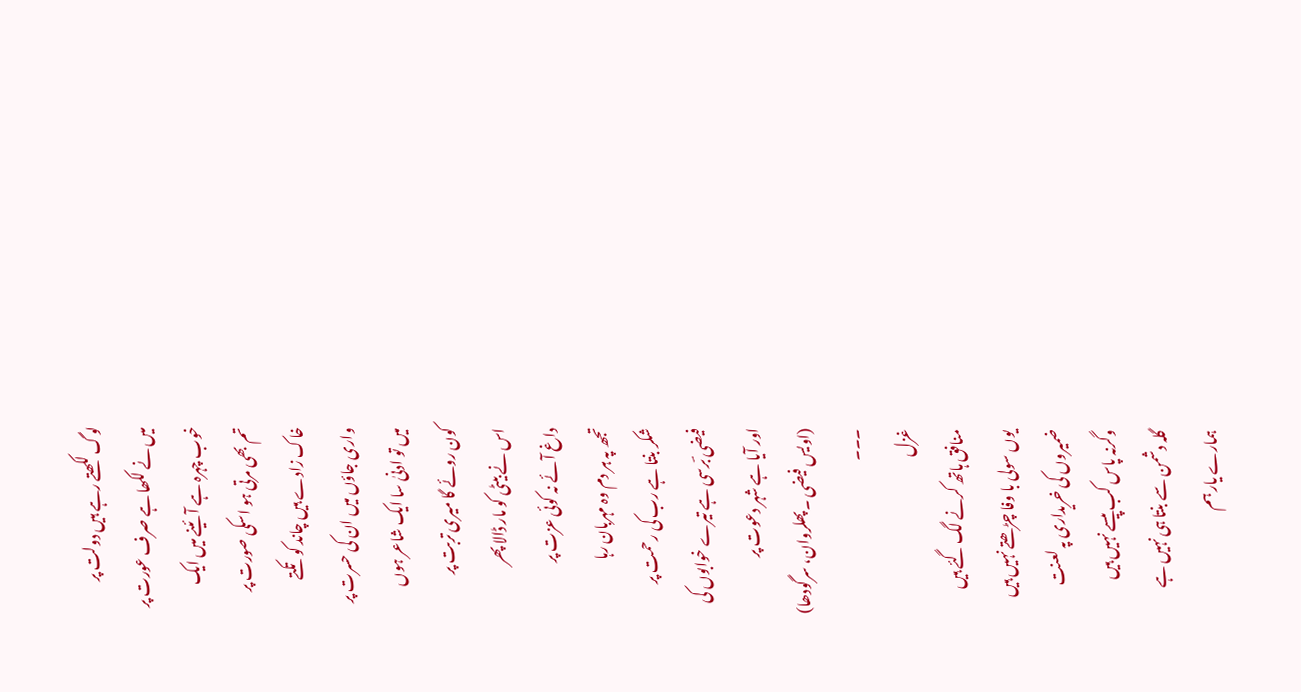لوگ لکھتے رہے ہیں دولت پر
میں نے لکھا ہے صرف عورت پر
خوب چہرہ ہے آئینے میں ایک
تم بھی مرتی ہو اسکی صورت پر
خاک زادے ہیں چاند کو تکتے
واری جاؤں میں ان کی حسرت پر
میں تو ادنیٰ سا ایک شاعر ہوں
کون روئے گا میری تربت پر
اس نے بیٹی کو مار ڈالا پھر
داغ آئے نہ کوئی عزت پر
تجھ پہ ہر دم وہ مہربان رہا
شکر بنتا ہے رب کی رحمت پر
فیضی ؔبرسی ہے تیرے خوابوں کی
اور آیا ہے شہر دعوت پر
(اویس فیضی ۔پھلروان، سرگودھا)
۔۔۔
غزل
منافق ہاتھ کرنے لگ گئے ہیں
یوں سولی با وفا چڑھتے نہیں ہیں
ضمیروں کی خریداری پہ لعنت
وگرنہ پاس کب پیسے نہیں ہیں
گلہ دشمن سے بنتا ہی نہیں ہے
ہمارے یار ہم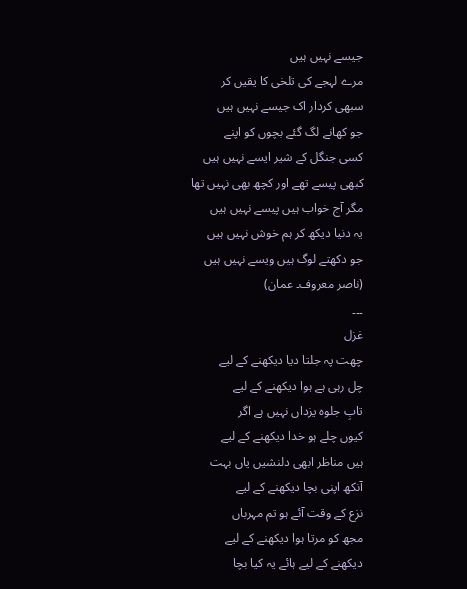جیسے نہیں ہیں
مرے لہجے کی تلخی کا یقیں کر
سبھی کردار اک جیسے نہیں ہیں
جو کھانے لگ گئے بچوں کو اپنے
کسی جنگل کے شیر ایسے نہیں ہیں
کبھی پیسے تھے اور کچھ بھی نہیں تھا
مگر آج خواب ہیں پیسے نہیں ہیں
یہ دنیا دیکھ کر ہم خوش نہیں ہیں
جو دکھتے لوگ ہیں ویسے نہیں ہیں
(ناصر معروف۔ عمان)
۔۔۔
غزل
چھت پہ جلتا دیا دیکھنے کے لیے
چل رہی ہے ہوا دیکھنے کے لیے
تابِ جلوہ یزداں نہیں ہے اگر
کیوں چلے ہو خدا دیکھنے کے لیے
ہیں مناظر ابھی دلنشیں یاں بہت
آنکھ اپنی بچا دیکھنے کے لیے
نزع کے وقت آئے ہو تم مہرباں
مجھ کو مرتا ہوا دیکھنے کے لیے
دیکھنے کے لیے ہائے یہ کیا بچا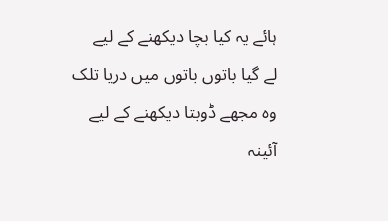ہائے یہ کیا بچا دیکھنے کے لیے
لے گیا باتوں باتوں میں دریا تلک
وہ مجھے ڈوبتا دیکھنے کے لیے
آئینہ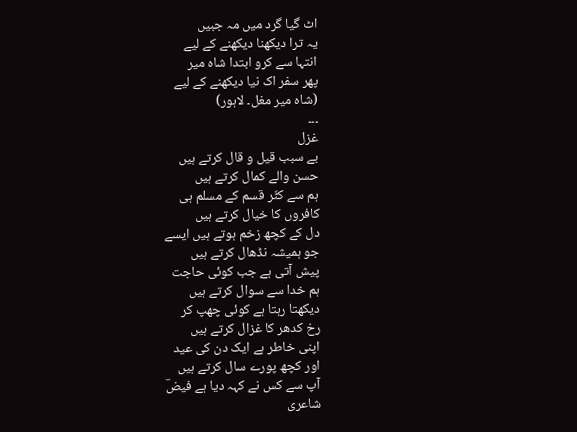اٹ گیا گرد میں مہ جبیں
یہ ترا دیکھنا دیکھنے کے لیے
انتہا سے کرو ابتدا شاہ میر
پھر سفر اک نیا دیکھنے کے لیے
(شاہ میر مغل۔ لاہور)
۔۔۔
غزل
بے سبب قیل و قال کرتے ہیں
حسن والے کمال کرتے ہیں
ہم سے کٹّر قسم کے مسلم ہی
کافروں کا خیال کرتے ہیں
دل کے کچھ زخم ہوتے ہیں ایسے
جو ہمیشہ نڈھال کرتے ہیں
پیش آتی ہے جب کوئی حاجت
ہم خدا سے سوال کرتے ہیں
دیکھتا رہتا ہے کوئی چھپ کر
رخ کدھر کا غزال کرتے ہیں
اپنی خاطر ہے ایک دن کی عید
اور کچھ پورے سال کرتے ہیں
آپ سے کس نے کہہ دیا ہے فیضؔ
شاعری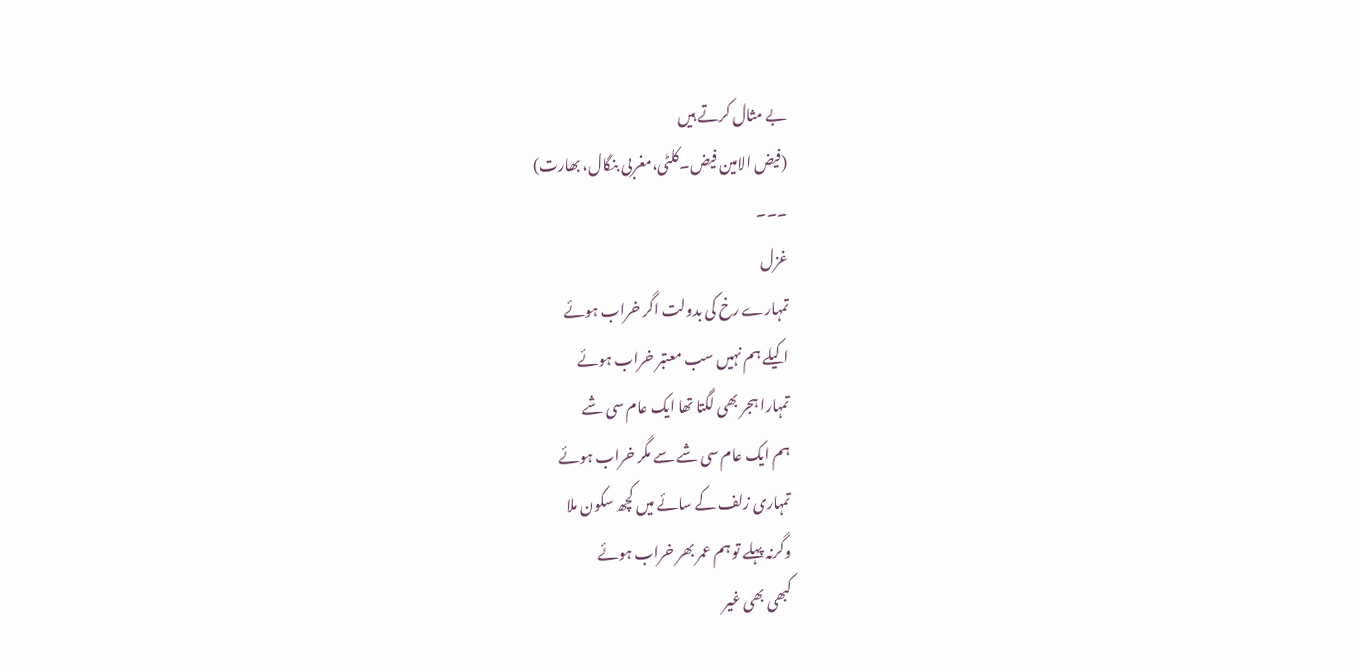بے مثال کرتے ہیں
(فیض الامین فیض۔کلٹی،مغربی بنگال، بھارت)
۔۔۔
غزل
تمہارے رخ کی بدولت اگر خراب ہوئے
اکیلے ہم نہیں سب معتبر خراب ہوئے
تمہارا ہجر بھی لگتا تھا ایک عام سی شے
ہم ایک عام سی شے سے مگر خراب ہوئے
تمہاری زلف کے سائے میں کچھ سکون ملا
وگرنہ پہلے تو ہم عمر بھر خراب ہوئے
کبھی بھی غیر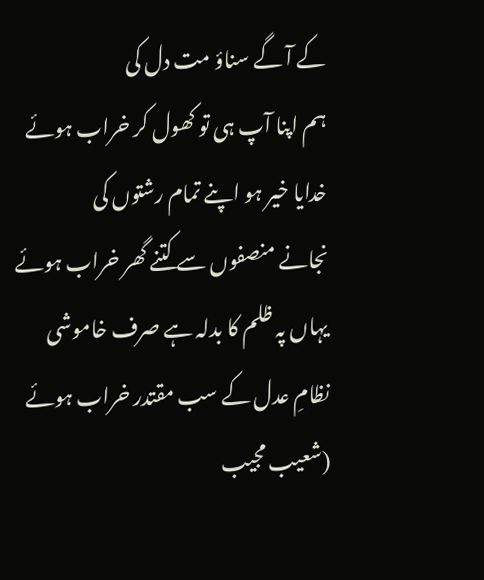کے آ گے سناؤ مت دل کی
ہم اپنا آپ ہی تو کھول کر خراب ہوئے
خدایا خیر ہو اپنے تمام رشتوں کی
نجانے منصفوں سے کتنے گھر خراب ہوئے
یہاں پہ ظلم کا بدلہ ہے صرف خاموشی
نظامِ عدل کے سب مقتدر خراب ہوئے
(شعیب مجیب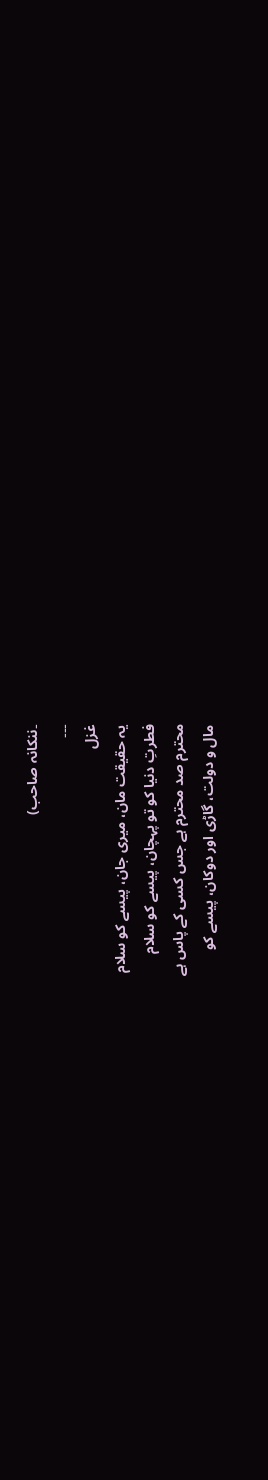۔ننکانہ صاحب)
۔۔۔
غزل
یہ حقیقت مان، میری جان، پیسے کو سلام
فطرتِ دنیا کو تو پہچان، پیسے کو سلام
محترم صد محترم ہے جس کسی کے پاس ہے
مال و دولت، گاڑی اور دوکان، پیسے کو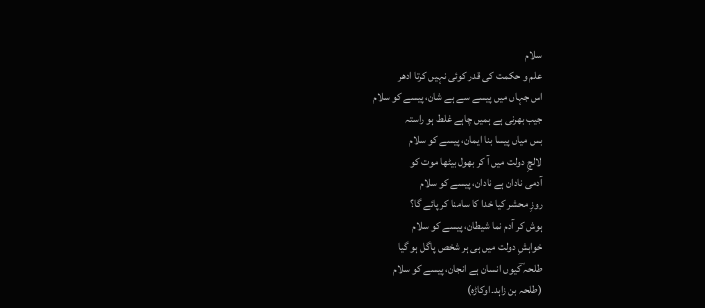سلام
علم و حکمت کی قدر کوئی نہیں کرتا ادھر
اس جہاں میں پیسے سے ہے شان، پیسے کو سلام
جیب بھرنی ہے ہمیں چاہے غلط ہو راستہ
بس میاں پیسا بنا ایمان، پیسے کو سلام
لالچِ دولت میں آ کر بھول بیٹھا موت کو
آدمی نادان ہے نادان، پیسے کو سلام
روزِ محشر کیا خدا کا سامنا کر پائے گا؟
ہوش کر آدم نما شیطان، پیسے کو سلام
خواہشِ دولت میں ہی ہر شخص پاگل ہو گیا
طلحہ ؔکیوں انسان ہے انجان، پیسے کو سلام
(طلحہ بن زاہد۔اوکاڑہ)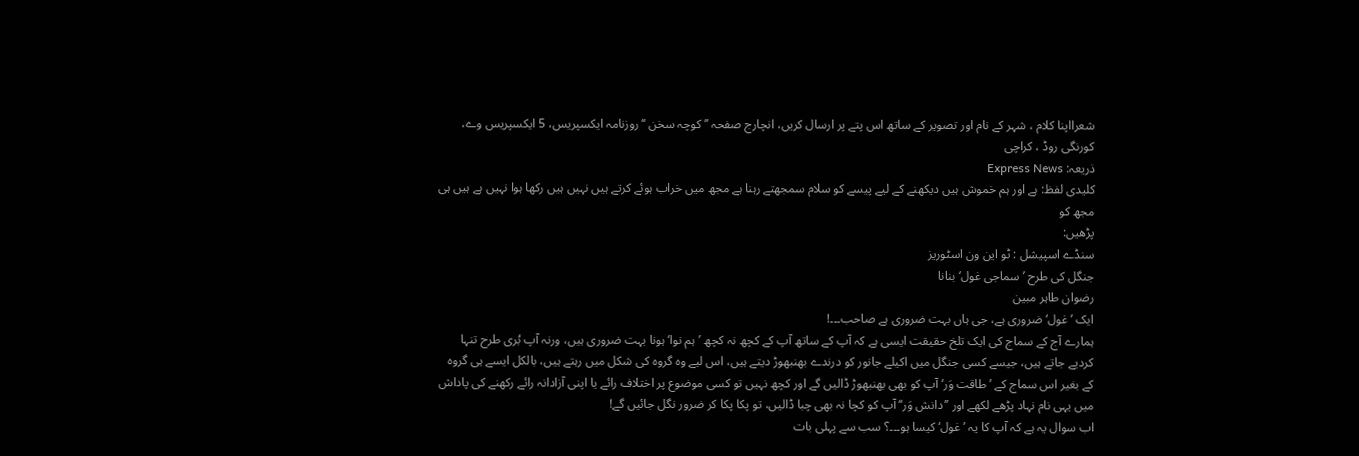شعرااپنا کلام ، شہر کے نام اور تصویر کے ساتھ اس پتے پر ارسال کریں، انچارج صفحہ ’’کوچہ سخن ‘‘روزنامہ ایکسپریس، 5 ایکسپریس وے، کورنگی روڈ ، کراچی
ذریعہ: Express News
کلیدی لفظ: ہے اور ہم خموش ہیں دیکھنے کے لیے پیسے کو سلام سمجھتے رہنا ہے مجھ میں خراب ہوئے کرتے ہیں نہیں ہیں رکھا ہوا نہیں ہے ہیں ہی مجھ کو
پڑھیں:
سنڈے اسپیشل : ٹو این ون اسٹوریز
جنگل کی طرح ’سماجی غول‘ بنانا
رضوان طاہر مبین
ایک ’غول‘ ضروری ہے، جی ہاں بہت ضروری ہے صاحب۔۔۔!
ہمارے آج کے سماج کی ایک تلخ حقیقت ایسی ہے کہ آپ کے ساتھ آپ کے کچھ نہ کچھ ’ہم نوا‘ ہونا بہت ضروری ہیں، ورنہ آپ بُری طرح تنہا کردیے جاتے ہیں، جیسے کسی جنگل میں اکیلے جانور کو درندے بھنبھوڑ دیتے ہیں، اس لیے وہ گروہ کی شکل میں رہتے ہیں، بالکل ایسے ہی گروہ کے بغیر اس سماج کے ’طاقت وَر‘ آپ کو بھی بھنبھوڑ ڈالیں گے اور کچھ نہیں تو کسی موضوع پر اختلاف رائے یا اپنی آزادانہ رائے رکھنے کی پاداش میں یہی نام نہاد پڑھے لکھے اور ’’دانش وَر‘‘ آپ کو کچا نہ بھی چبا ڈالیں، تو پکا پکا کر ضرور نگل جائیں گے!
اب سوال یہ ہے کہ آپ کا یہ ’غول‘ کیسا ہو۔۔۔؟ سب سے پہلی بات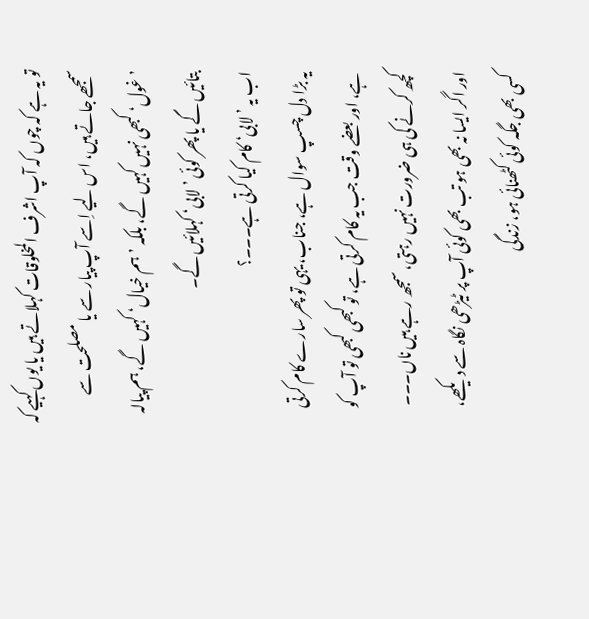تو یہ ہے کہ چوں کہ آپ اشرف المخلوقات کہلاتے ہیں یا یوں کہیے کہ سمجھے جاتے ہیں، اس لیے اِسے آپ پیار سے یا مصلحت سے ’غول‘ کبھی نہیں کہیں گے، بلکہ ’ہم خیال‘ کہیں گے، ہم پیالہ بتائیں گے یا پھر کوئی ’لابی‘ کہلائیں گے۔
اب یہ ’لابی‘ کام کیا کرتی ہے۔۔۔؟
یہ بڑا دل چسپ سوال ہے، جناب، یہی تو پھر سارے کام کرتی ہے، اور بعضے وقت جب یہ کام کرتی ہے، تو کبھی کبھی تو آپ کو کچھ کرنے کی ہی ضرورت نہیں رہتی، سمجھ رہے ہیں ناں۔۔۔
اور اگر ایسا نہ بھی ہو تب بھی کوئی آپ پر ٹیڑھی نگاہ سے دیکھے، کسی بھی جگہ کوئی کٹھنائی ہو، زندگی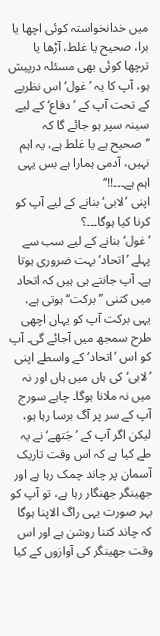میں خدانخواستہ کوئی اچھا یا برا، صحیح یا غلط، آڑھا یا ترچھا کوئی بھی مسئلہ درپیش ہو، آپ کا یہ ’غول‘ اس نظریے کے تحت آپ کے ’دفاع‘ کے لیے سینہ سپر ہو جائے گا کہ ’’صحیح ہے یا غلط ہے، یہ اہم نہیں، آدمی ہمارا ہے بس یہی اہم ہے۔۔۔!!‘‘
اپنی ’لابی‘ بنانے کے لیے آپ کو کرنا کیا ہوگا۔۔۔؟
’غول‘ بنانے کے لیے سب سے پہلے ’اتحاد‘ بہت ضروری ہوتا ہے۔ آپ جانتے ہی ہیں کہ اتحاد میں کتنی ’’برکت‘‘ ہوتی ہے، یہی برکت آپ کو یہاں اچھی طرح سمجھ میں آجائے گی۔ آپ کو اس ’اتحاد‘ کے واسطے اپنی ’لابی‘ کی ہاں میں ہاں اور نہ میں نہ ملانا ہوگا۔ چاہے سورج آپ کے سر پر آگ برسا رہا ہو، لیکن اگر آپ کے ’جَتھے‘ نے یہ طے کیا ہے کہ اس وقت تاریک آسمان پر چاند چمک رہا ہے اور جھینگر جھنگار رہا ہے، تو آپ کو بہر صورت یہی راگ الاپنا ہوگا کہ چاند کتنا روشن ہے اور اس وقت جھینگر کی آوازوں کے کیا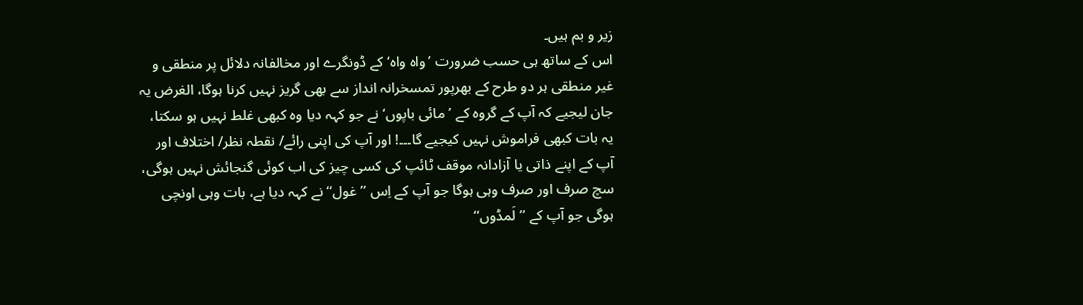زیر و بم ہیں۔
اس کے ساتھ ہی حسب ضرورت ’واہ واہ‘ کے ڈونگرے اور مخالفانہ دلائل پر منطقی و غیر منطقی ہر دو طرح کے بھرپور تمسخرانہ انداز سے بھی گریز نہیں کرنا ہوگا، الغرض یہ جان لیجیے کہ آپ کے گروہ کے ’مائی باپوں‘ نے جو کہہ دیا وہ کبھی غلط نہیں ہو سکتا، یہ بات کبھی فراموش نہیں کیجیے گا۔۔۔! اور آپ کی اپنی رائے/ نقطہ نظر/ اختلاف اور آپ کے اپنے ذاتی یا آزادانہ موقف ٹائپ کی کسی چیز کی اب کوئی گنجائش نہیں ہوگی، سچ صرف اور صرف وہی ہوگا جو آپ کے اِس ’’غول‘‘ نے کہہ دیا ہے، بات وہی اونچی ہوگی جو آپ کے ’’لَمڈوں‘‘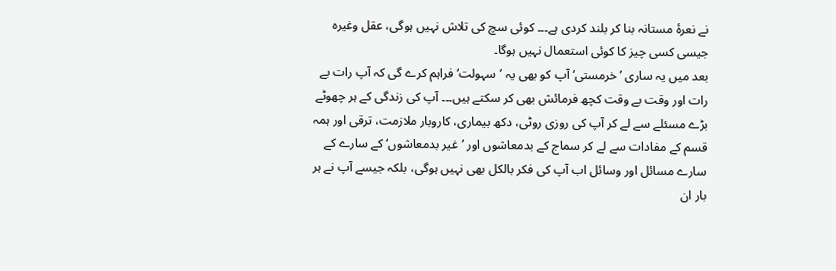نے نعرۂ مستانہ بنا کر بلند کردی ہے۔۔۔ کوئی سچ کی تلاش نہیں ہوگی، عقل وغیرہ جیسی کسی چیز کا کوئی استعمال نہیں ہوگا۔
بعد میں یہ ساری ’خرمستی‘ آپ کو بھی یہ ’سہولت‘ فراہم کرے گی کہ آپ رات بے رات اور وقت بے وقت کچھ فرمائش بھی کر سکتے ہیں۔۔۔ آپ کی زندگی کے ہر چھوٹے بڑے مسئلے سے لے کر آپ کی روزی روٹی، دکھ بیماری، کاروبار ملازمت، ترقی اور ہمہ قسم کے مفادات سے لے کر سماج کے بدمعاشوں اور ’غیر بدمعاشوں‘ کے سارے کے سارے مسائل اور وسائل اب آپ کی فکر بالکل بھی نہیں ہوگی، بلکہ جیسے آپ نے ہر بار ان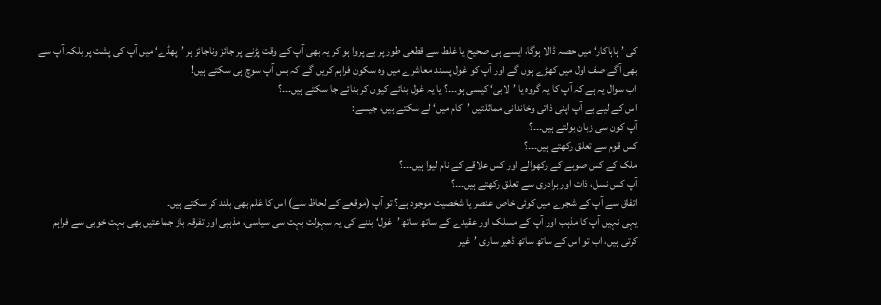کی ’ہاہاکار‘ میں حصہ ڈالا ہوگا، ایسے ہی صحیح یا غلط سے قطعی طور پر بے پروا ہو کر یہ بھی آپ کے وقت پڑنے پر جائز وناجائز ہر ’پھڈے‘ میں آپ کی پشت پر بلکہ آپ سے بھی آگے صف اول میں کھڑے ہوں گے اور آپ کو غول پسند معاشرے میں وہ سکون فراہم کریں گے کہ بس آپ سوچ ہی سکتے ہیں!
اب سوال یہ ہے کہ آپ کا یہ گروہ یا ’لابی‘ کیسی ہو۔۔۔؟ یا یہ غول بنائے کیوں کر بنائے جا سکتے ہیں۔۔۔؟
اس کے لیے بے آپ اپنی ذاتی وخاندانی مماثلتیں ’کام میں‘ لے سکتے ہیں، جیسے:
آپ کون سی زبان بولتے ہیں۔۔۔؟
کس قوم سے تعلق رکھتے ہیں۔۔۔؟
ملک کے کس صوبے کے رکھوالے اور کس علاقے کے نام لیوا ہیں۔۔۔؟
آپ کس نسل، ذات اور برادری سے تعلق رکھتے ہیں۔۔۔؟
اتفاق سے آپ کے شجرے میں کوئی خاص عنصر یا شخصیت موجود ہے؟ تو آپ (موقعے کے لحاظ سے) اس کا عَلم بھی بلند کر سکتے ہیں۔
یہی نہیں آپ کا مذہب اور آپ کے مسلک اور عقیدے کے ساتھ ساتھ ’غول‘ بننے کی یہ سہولت بہت سی سیاسی، مذہبی اور تفرقہ باز جماعتیں بھی بہت خوبی سے فراہم کرتی ہیں، اب تو اس کے ساتھ ساتھ ڈھیر ساری ’غیر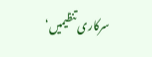سرکاری تنظیمیں‘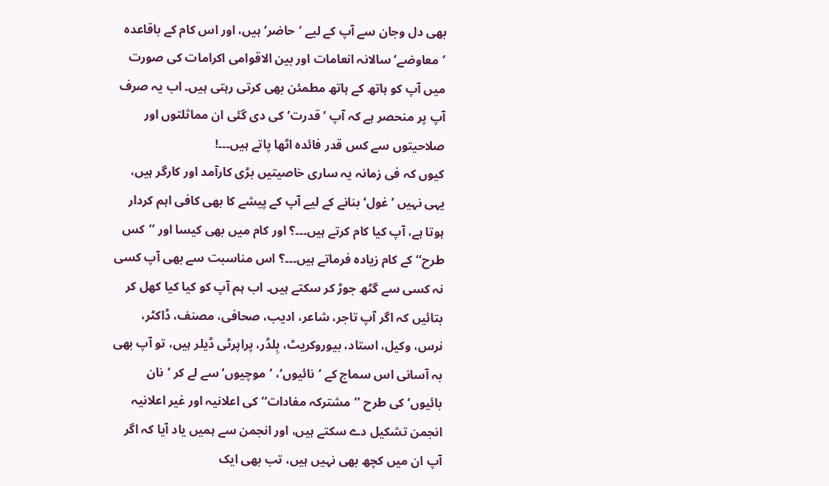بھی دل وجان سے آپ کے لیے ’حاضر‘ ہیں، اور اس کام کے باقاعدہ ’معاوضے‘ سالانہ انعامات اور بین الاقوامی اکرامات کی صورت میں آپ کو ہاتھ کے ہاتھ مطمئن بھی کرتی رہتی ہیں۔ اب یہ صرف آپ پر منحصر ہے کہ آپ ’قدرت‘ کی دی گئی ان مماثلتوں اور صلاحیتوں سے کس قدر فائدہ اٹھا پاتے ہیں۔۔۔!
کیوں کہ فی زمانہ یہ ساری خاصیتیں بڑی کارآمد اور کارگر ہیں، یہی نہیں ’غول‘ بنانے کے لیے آپ کے پیشے کا بھی کافی اہم کردار ہوتا ہے، آپ کیا کام کرتے ہیں۔۔۔؟ اور کام میں بھی کیسا اور ’’کس طرح‘‘ کے کام زیادہ فرماتے ہیں۔۔۔؟ اس مناسبت سے بھی آپ کسی نہ کسی سے گٹھ جوڑ کر سکتے ہیں۔ اب ہم آپ کو کیا کیا کھل کر بتائیں کہ اگر آپ تاجر، شاعر، ادیب، صحافی، مصنف، ڈاکٹر، نرس، وکیل، استاد، بیوروکریٹ، بِلڈر، پراپرٹی ڈیلر ہیں، تو آپ بھی بہ آسانی اس سماج کے ’نائیوں‘، ’موچیوں‘ سے لے کر ’نان بائیوں‘ کی طرح ’’مشترکہ مفادات‘‘ کی اعلانیہ اور غیر اعلانیہ انجمن تشکیل دے سکتے ہیں، اور انجمن سے ہمیں یاد آیا کہ اگر آپ ان میں کچھ بھی نہیں ہیں، تب بھی ایک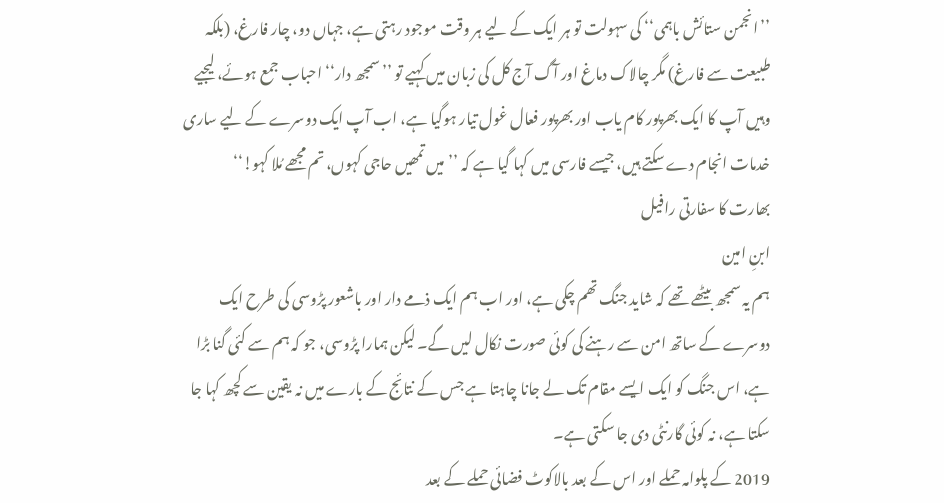’’انجمن ستائش باہمی‘‘ کی سہولت تو ہر ایک کے لیے ہر وقت موجود رہتی ہے، جہاں دو، چار فارغ، (بلکہ طبیعت سے فارغ) مگر چالاک دماغ اور آگ آج کل کی زبان میں کہیے تو ’’سمجھ دار‘‘ احباب جمع ہوئے، لیجیے وہیں آپ کا ایک بھرپور کام یاب اور بھرپور فعال غول تیار ہوگیا ہے، اب آپ ایک دوسرے کے لیے ساری خدمات انجام دے سکتے ہیں، جیسے فارسی میں کہا گیا ہے کہ ’’میں تمھیں حاجی کہوں، تم مجھے مُلا کہو!‘‘
بھارت کا سفارتی رافیل
ابنِ امین
ہم یہ سمجھ بیٹھے تھے کہ شاید جنگ تھم چکی ہے، اور اب ہم ایک ذمے دار اور باشعور پڑوسی کی طرح ایک دوسرے کے ساتھ امن سے رہنے کی کوئی صورت نکال لیں گے۔ لیکن ہمارا پڑوسی، جو کہ ہم سے کئی گنا بڑا ہے، اس جنگ کو ایک ایسے مقام تک لے جانا چاہتا ہے جس کے نتائج کے بارے میں نہ یقین سے کچھ کہا جا سکتا ہے، نہ کوئی گارنٹی دی جا سکتی ہے۔
2019 کے پلوامہ حملے اور اس کے بعد بالاکوٹ فضائی حملے کے بعد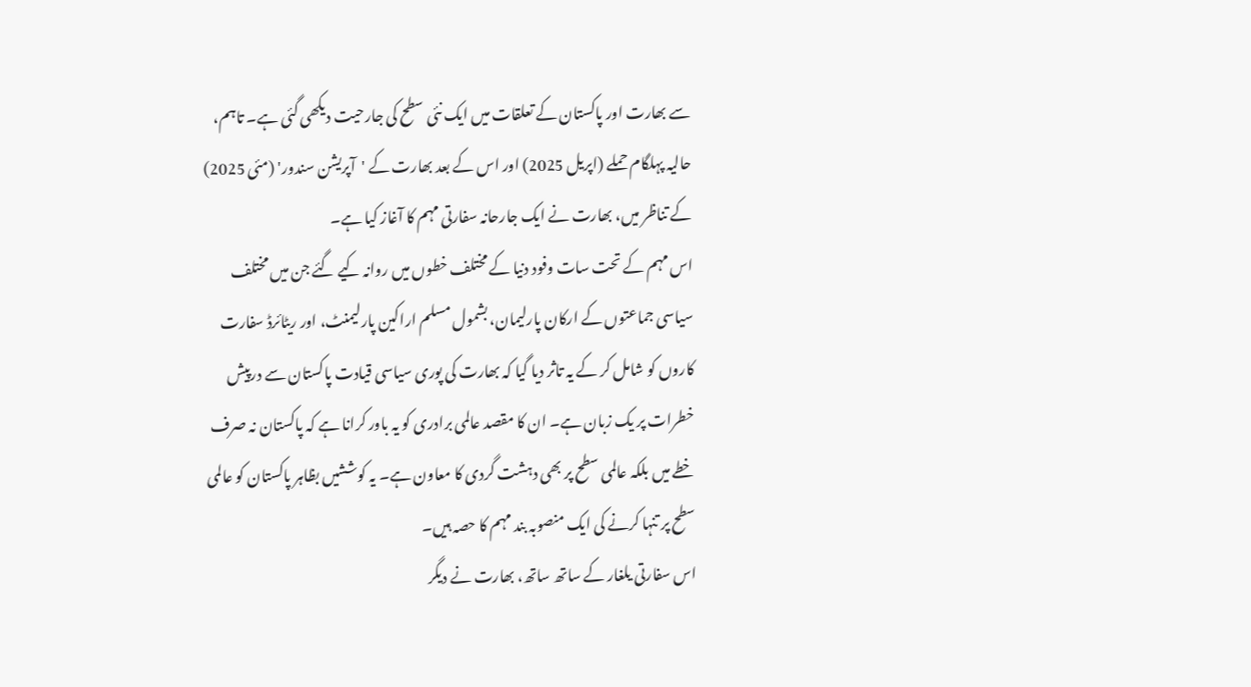سے بھارت اور پاکستان کے تعلقات میں ایک نئی سطح کی جارحیت دیکھی گئی ہے۔ تاہم، حالیہ پہلگام حملے (اپریل 2025) اور اس کے بعد بھارت کے 'آپریشن سندور' (مئی 2025) کے تناظر میں، بھارت نے ایک جارحانہ سفارتی مہم کا آغاز کیا ہے۔
اس مہم کے تحت سات وفود دنیا کے مختلف خطوں میں روانہ کیے گئے جن میں مختلف سیاسی جماعتوں کے ارکان پارلیمان، بشمول مسلم اراکین پارلیمنٹ، اور ریٹائرڈ سفارت کاروں کو شامل کر کے یہ تاثر دیا گیا کہ بھارت کی پوری سیاسی قیادت پاکستان سے درپیش خطرات پر یک زبان ہے۔ ان کا مقصد عالمی برادری کو یہ باور کرانا ہے کہ پاکستان نہ صرف خطے میں بلکہ عالمی سطح پر بھی دہشت گردی کا معاون ہے۔ یہ کوششیں بظاہر پاکستان کو عالمی سطح پر تنہا کرنے کی ایک منصوبہ بند مہم کا حصہ ہیں۔
اس سفارتی یلغار کے ساتھ ساتھ، بھارت نے دیگر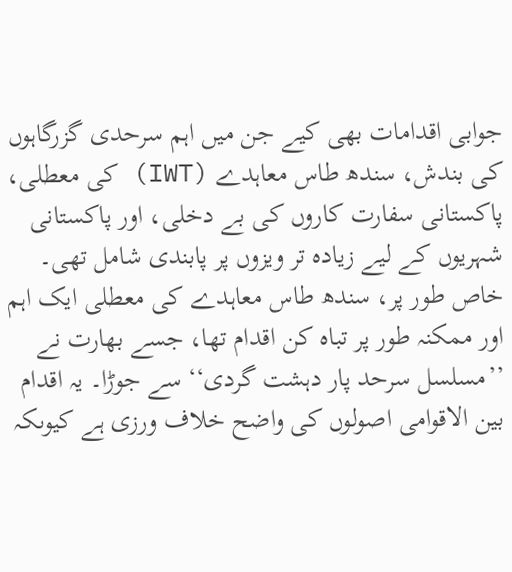جوابی اقدامات بھی کیے جن میں اہم سرحدی گزرگاہوں کی بندش، سندھ طاس معاہدے (IWT) کی معطلی، پاکستانی سفارت کاروں کی بے دخلی، اور پاکستانی شہریوں کے لیے زیادہ تر ویزوں پر پابندی شامل تھی۔ خاص طور پر، سندھ طاس معاہدے کی معطلی ایک اہم اور ممکنہ طور پر تباہ کن اقدام تھا، جسے بھارت نے ’’مسلسل سرحد پار دہشت گردی‘‘ سے جوڑا۔ یہ اقدام بین الاقوامی اصولوں کی واضح خلاف ورزی ہے کیوںکہ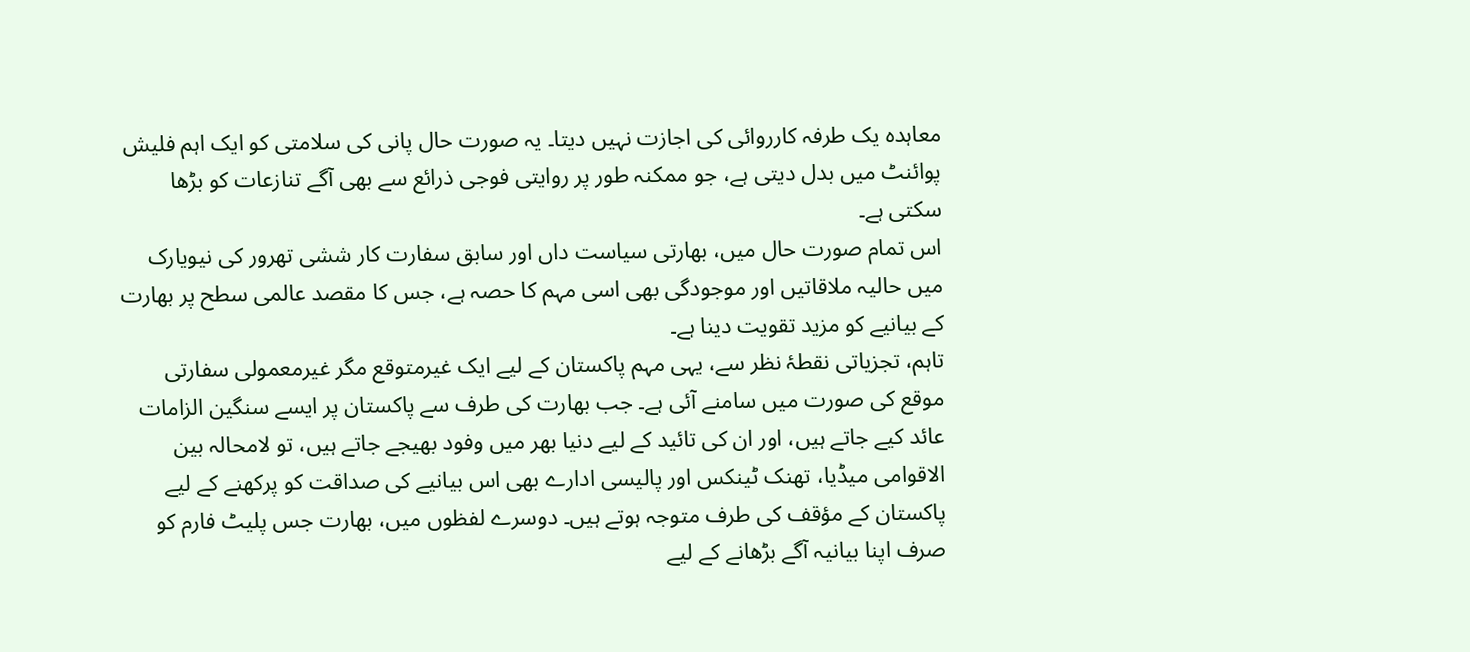معاہدہ یک طرفہ کارروائی کی اجازت نہیں دیتا۔ یہ صورت حال پانی کی سلامتی کو ایک اہم فلیش پوائنٹ میں بدل دیتی ہے، جو ممکنہ طور پر روایتی فوجی ذرائع سے بھی آگے تنازعات کو بڑھا سکتی ہے۔
اس تمام صورت حال میں، بھارتی سیاست داں اور سابق سفارت کار ششی تھرور کی نیویارک میں حالیہ ملاقاتیں اور موجودگی بھی اسی مہم کا حصہ ہے، جس کا مقصد عالمی سطح پر بھارت کے بیانیے کو مزید تقویت دینا ہے۔
تاہم، تجزیاتی نقطۂ نظر سے، یہی مہم پاکستان کے لیے ایک غیرمتوقع مگر غیرمعمولی سفارتی موقع کی صورت میں سامنے آئی ہے۔ جب بھارت کی طرف سے پاکستان پر ایسے سنگین الزامات عائد کیے جاتے ہیں، اور ان کی تائید کے لیے دنیا بھر میں وفود بھیجے جاتے ہیں، تو لامحالہ بین الاقوامی میڈیا، تھنک ٹینکس اور پالیسی ادارے بھی اس بیانیے کی صداقت کو پرکھنے کے لیے پاکستان کے مؤقف کی طرف متوجہ ہوتے ہیں۔ دوسرے لفظوں میں، بھارت جس پلیٹ فارم کو صرف اپنا بیانیہ آگے بڑھانے کے لیے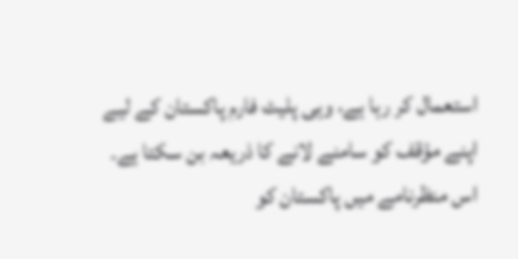استعمال کر رہا ہے، وہی پلیٹ فارم پاکستان کے لیے اپنے مؤقف کو سامنے لانے کا ذریعہ بن سکتا ہے۔ اس منظرنامے میں پاکستان کو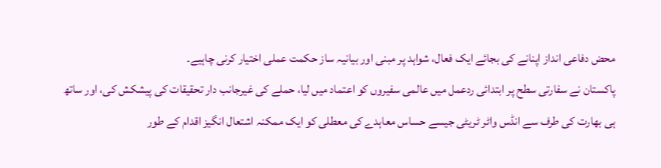محض دفاعی انداز اپنانے کی بجائے ایک فعال، شواہد پر مبنی اور بیانیہ ساز حکمت عملی اختیار کرنی چاہیے۔
پاکستان نے سفارتی سطح پر ابتدائی ردعمل میں عالمی سفیروں کو اعتماد میں لیا، حملے کی غیرجانب دار تحقیقات کی پیشکش کی، اور ساتھ ہی بھارت کی طرف سے انڈس واٹر ٹریٹی جیسے حساس معاہدے کی معطلی کو ایک ممکنہ اشتعال انگیز اقدام کے طور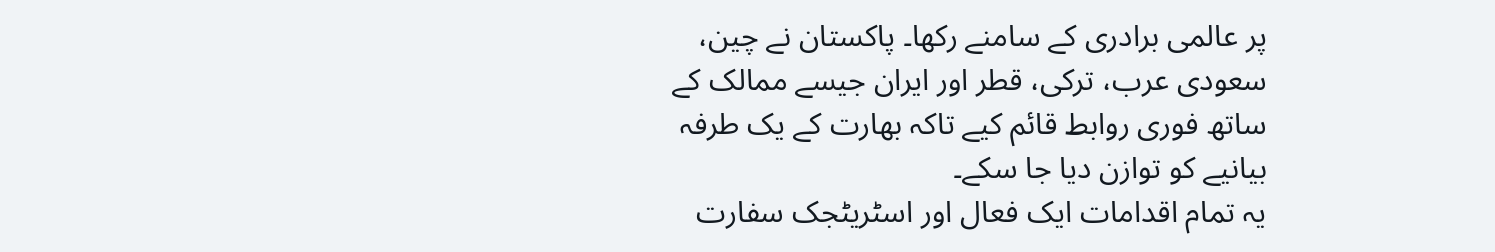پر عالمی برادری کے سامنے رکھا۔ پاکستان نے چین، سعودی عرب، ترکی، قطر اور ایران جیسے ممالک کے ساتھ فوری روابط قائم کیے تاکہ بھارت کے یک طرفہ بیانیے کو توازن دیا جا سکے۔
یہ تمام اقدامات ایک فعال اور اسٹریٹجک سفارت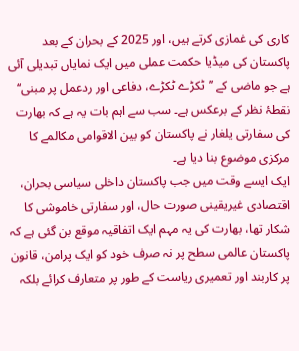کاری کی غمازی کرتے ہیں، اور 2025 کے بحران کے بعد پاکستان کی میڈیا حکمت عملی میں ایک نمایاں تبدیلی آئی ہے جو ماضی کے ’’ٹکڑے ٹکڑے، دفاعی اور ردعمل پر مبنی‘‘ نقطۂ نظر کے برعکس ہے۔ سب سے اہم بات یہ ہے کہ بھارت کی سفارتی یلغار نے پاکستان کو بین الاقوامی مکالمے کا مرکزی موضوع بنا دیا ہے۔
ایک ایسے وقت میں جب پاکستان داخلی سیاسی بحران، اقتصادی غیریقینی صورت حال، اور سفارتی خاموشی کا شکار تھا، بھارت کی یہ مہم ایک اتفاقیہ موقع بن گئی ہے کہ پاکستان عالمی سطح پر نہ صرف خود کو ایک پرامن، قانون پر کاربند اور تعمیری ریاست کے طور پر متعارف کرائے بلکہ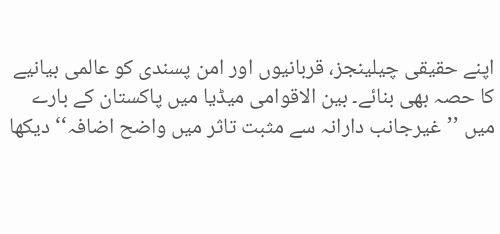اپنے حقیقی چیلینجز، قربانیوں اور امن پسندی کو عالمی بیانیے کا حصہ بھی بنائے۔ بین الاقوامی میڈیا میں پاکستان کے بارے میں ’’غیرجانب دارانہ سے مثبت تاثر میں واضح اضافہ‘‘ دیکھا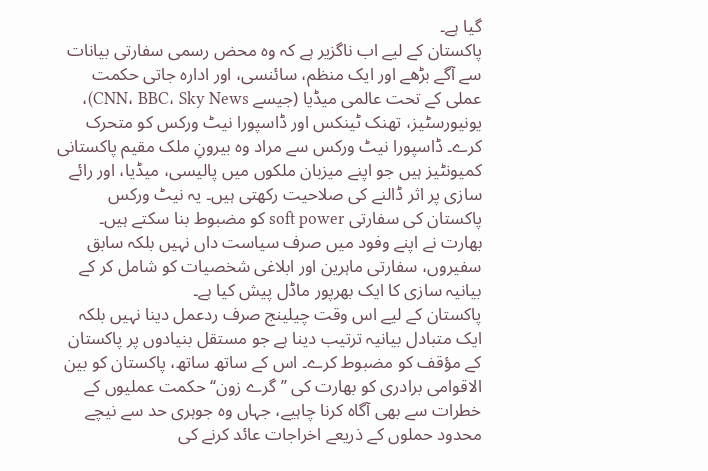گیا ہے۔
پاکستان کے لیے اب ناگزیر ہے کہ وہ محض رسمی سفارتی بیانات سے آگے بڑھے اور ایک منظم، سائنسی، اور ادارہ جاتی حکمت عملی کے تحت عالمی میڈیا (جیسے CNN، BBC، Sky News)، یونیورسٹیز، تھنک ٹینکس اور ڈاسپورا نیٹ ورکس کو متحرک کرے۔ ڈاسپورا نیٹ ورکس سے مراد وہ بیرونِ ملک مقیم پاکستانی کمیونٹیز ہیں جو اپنے میزبان ملکوں میں پالیسی، میڈیا، اور رائے سازی پر اثر ڈالنے کی صلاحیت رکھتی ہیں۔ یہ نیٹ ورکس پاکستان کی سفارتی soft power کو مضبوط بنا سکتے ہیں۔
بھارت نے اپنے وفود میں صرف سیاست داں نہیں بلکہ سابق سفیروں، سفارتی ماہرین اور ابلاغی شخصیات کو شامل کر کے بیانیہ سازی کا ایک بھرپور ماڈل پیش کیا ہے۔
پاکستان کے لیے اس وقت چیلینج صرف ردعمل دینا نہیں بلکہ ایک متبادل بیانیہ ترتیب دینا ہے جو مستقل بنیادوں پر پاکستان کے مؤقف کو مضبوط کرے۔ اس کے ساتھ ساتھ، پاکستان کو بین الاقوامی برادری کو بھارت کی ’’گرے زون‘‘ حکمت عملیوں کے خطرات سے بھی آگاہ کرنا چاہیے، جہاں وہ جوہری حد سے نیچے محدود حملوں کے ذریعے اخراجات عائد کرنے کی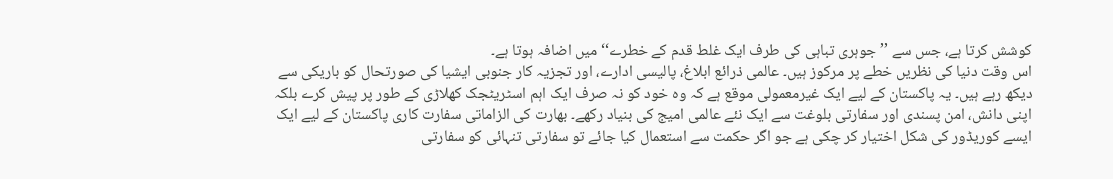کوشش کرتا ہے، جس سے ’’جوہری تباہی کی طرف ایک غلط قدم کے خطرے‘‘ میں اضافہ ہوتا ہے۔
اس وقت دنیا کی نظریں خطے پر مرکوز ہیں۔ عالمی ذرائع ابلاغ، پالیسی ادارے، اور تجزیہ کار جنوبی ایشیا کی صورتحال کو باریکی سے دیکھ رہے ہیں۔ یہ پاکستان کے لیے ایک غیرمعمولی موقع ہے کہ وہ خود کو نہ صرف ایک اہم اسٹریٹجک کھلاڑی کے طور پر پیش کرے بلکہ اپنی دانش، امن پسندی اور سفارتی بلوغت سے ایک نئے عالمی امیج کی بنیاد رکھے۔ بھارت کی الزاماتی سفارت کاری پاکستان کے لیے ایک ایسے کوریڈور کی شکل اختیار کر چکی ہے جو اگر حکمت سے استعمال کیا جائے تو سفارتی تنہائی کو سفارتی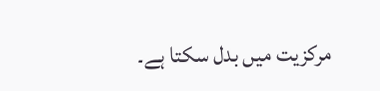مرکزیت میں بدل سکتا ہے۔